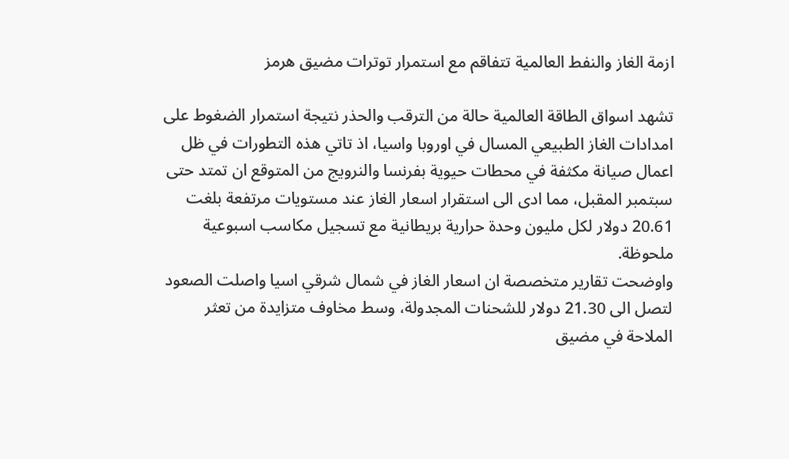ازمة الغاز والنفط العالمية تتفاقم مع استمرار توترات مضيق هرمز

تشهد اسواق الطاقة العالمية حالة من الترقب والحذر نتيجة استمرار الضغوط على امدادات الغاز الطبيعي المسال في اوروبا واسيا، اذ تاتي هذه التطورات في ظل اعمال صيانة مكثفة في محطات حيوية بفرنسا والنرويج من المتوقع ان تمتد حتى سبتمبر المقبل، مما ادى الى استقرار اسعار الغاز عند مستويات مرتفعة بلغت 20.61 دولار لكل مليون وحدة حرارية بريطانية مع تسجيل مكاسب اسبوعية ملحوظة.
واوضحت تقارير متخصصة ان اسعار الغاز في شمال شرقي اسيا واصلت الصعود لتصل الى 21.30 دولار للشحنات المجدولة، وسط مخاوف متزايدة من تعثر الملاحة في مضيق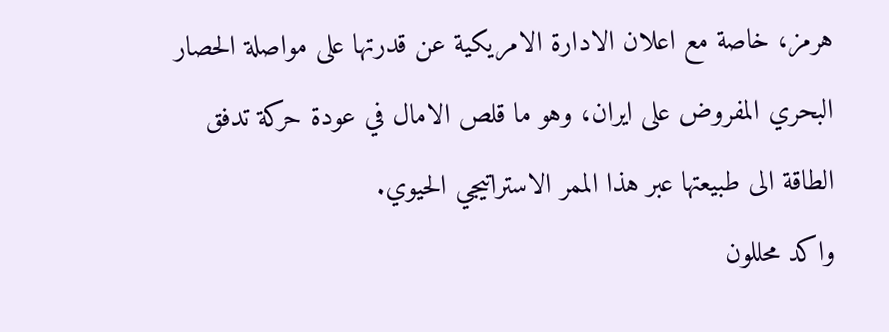هرمز، خاصة مع اعلان الادارة الامريكية عن قدرتها على مواصلة الحصار البحري المفروض على ايران، وهو ما قلص الامال في عودة حركة تدفق الطاقة الى طبيعتها عبر هذا الممر الاستراتيجي الحيوي.
واكد محللون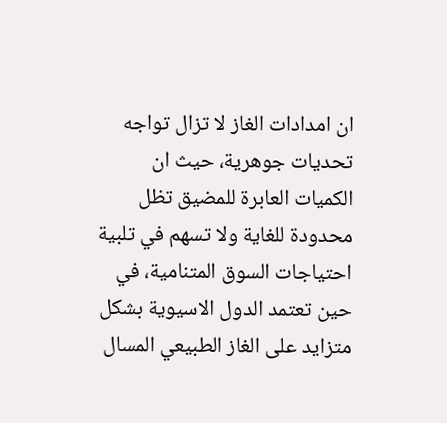ان امدادات الغاز لا تزال تواجه تحديات جوهرية، حيث ان الكميات العابرة للمضيق تظل محدودة للغاية ولا تسهم في تلبية احتياجات السوق المتنامية، في حين تعتمد الدول الاسيوية بشكل متزايد على الغاز الطبيعي المسال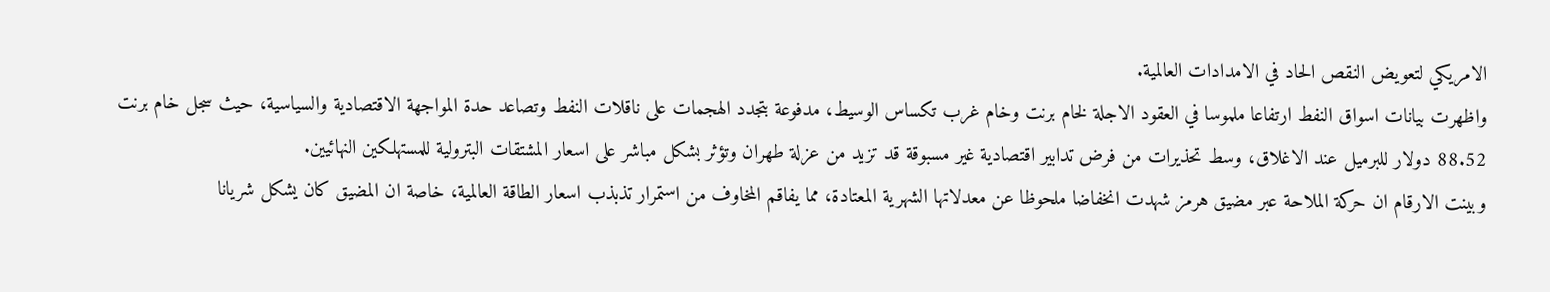الامريكي لتعويض النقص الحاد في الامدادات العالمية.
واظهرت بيانات اسواق النفط ارتفاعا ملموسا في العقود الاجلة لخام برنت وخام غرب تكساس الوسيط، مدفوعة بتجدد الهجمات على ناقلات النفط وتصاعد حدة المواجهة الاقتصادية والسياسية، حيث سجل خام برنت 88.52 دولار للبرميل عند الاغلاق، وسط تحذيرات من فرض تدابير اقتصادية غير مسبوقة قد تزيد من عزلة طهران وتؤثر بشكل مباشر على اسعار المشتقات البترولية للمستهلكين النهائيين.
وبينت الارقام ان حركة الملاحة عبر مضيق هرمز شهدت انخفاضا ملحوظا عن معدلاتها الشهرية المعتادة، مما يفاقم المخاوف من استمرار تذبذب اسعار الطاقة العالمية، خاصة ان المضيق كان يشكل شريانا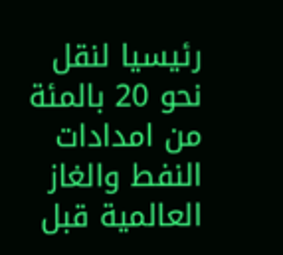رئيسيا لنقل نحو 20 بالمئة من امدادات النفط والغاز العالمية قبل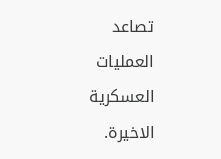تصاعد العمليات العسكرية الاخيرة.